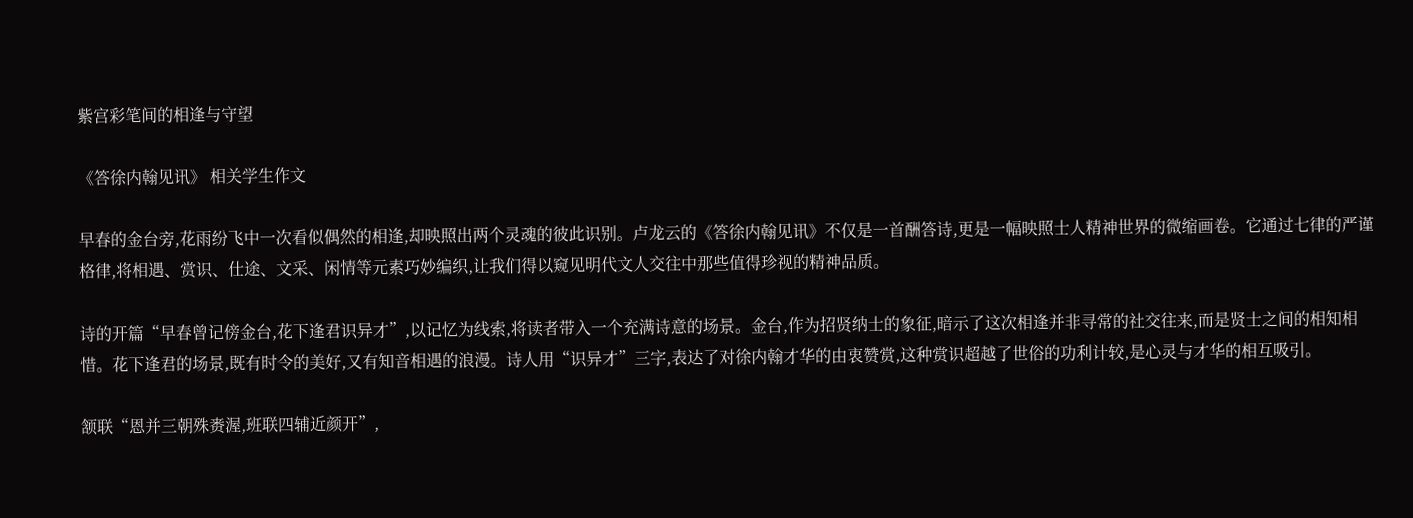紫宫彩笔间的相逢与守望

《答徐内翰见讯》 相关学生作文

早春的金台旁,花雨纷飞中一次看似偶然的相逢,却映照出两个灵魂的彼此识别。卢龙云的《答徐内翰见讯》不仅是一首酬答诗,更是一幅映照士人精神世界的微缩画卷。它通过七律的严谨格律,将相遇、赏识、仕途、文采、闲情等元素巧妙编织,让我们得以窥见明代文人交往中那些值得珍视的精神品质。

诗的开篇“早春曾记傍金台,花下逢君识异才”,以记忆为线索,将读者带入一个充满诗意的场景。金台,作为招贤纳士的象征,暗示了这次相逢并非寻常的社交往来,而是贤士之间的相知相惜。花下逢君的场景,既有时令的美好,又有知音相遇的浪漫。诗人用“识异才”三字,表达了对徐内翰才华的由衷赞赏,这种赏识超越了世俗的功利计较,是心灵与才华的相互吸引。

颔联“恩并三朝殊赉渥,班联四辅近颜开”,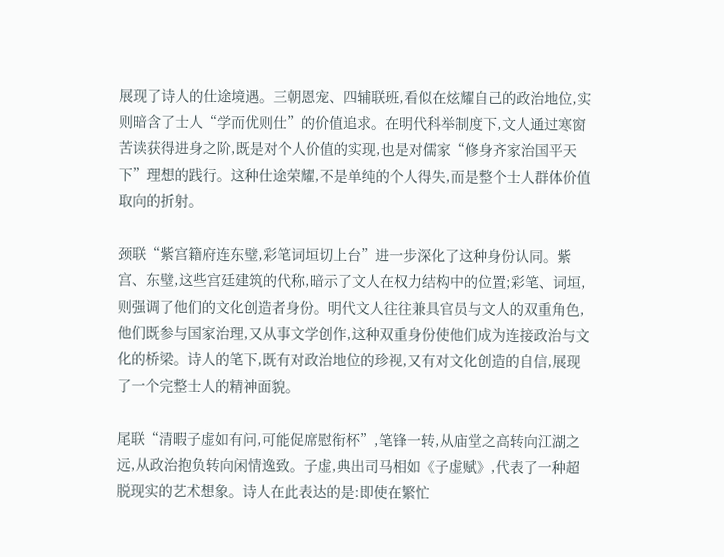展现了诗人的仕途境遇。三朝恩宠、四辅联班,看似在炫耀自己的政治地位,实则暗含了士人“学而优则仕”的价值追求。在明代科举制度下,文人通过寒窗苦读获得进身之阶,既是对个人价值的实现,也是对儒家“修身齐家治国平天下”理想的践行。这种仕途荣耀,不是单纯的个人得失,而是整个士人群体价值取向的折射。

颈联“紫宫籍府连东璧,彩笔词垣切上台”进一步深化了这种身份认同。紫宫、东璧,这些宫廷建筑的代称,暗示了文人在权力结构中的位置;彩笔、词垣,则强调了他们的文化创造者身份。明代文人往往兼具官员与文人的双重角色,他们既参与国家治理,又从事文学创作,这种双重身份使他们成为连接政治与文化的桥梁。诗人的笔下,既有对政治地位的珍视,又有对文化创造的自信,展现了一个完整士人的精神面貌。

尾联“清暇子虚如有问,可能促席慰衔杯”,笔锋一转,从庙堂之高转向江湖之远,从政治抱负转向闲情逸致。子虚,典出司马相如《子虚赋》,代表了一种超脱现实的艺术想象。诗人在此表达的是:即使在繁忙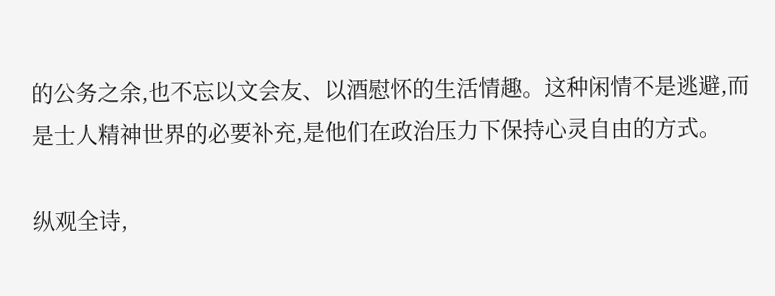的公务之余,也不忘以文会友、以酒慰怀的生活情趣。这种闲情不是逃避,而是士人精神世界的必要补充,是他们在政治压力下保持心灵自由的方式。

纵观全诗,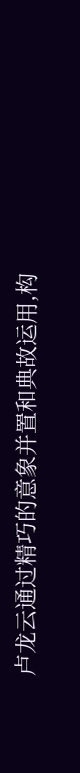卢龙云通过精巧的意象并置和典故运用,构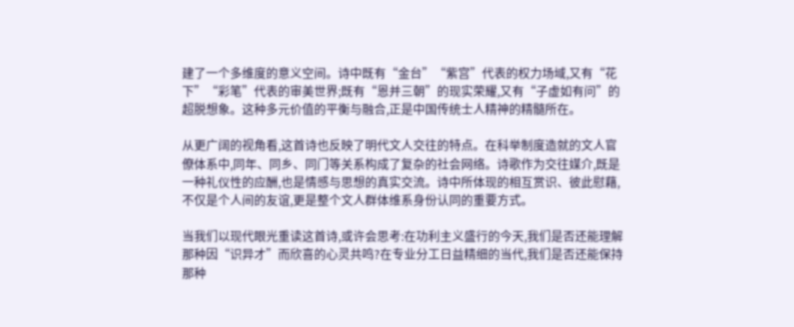建了一个多维度的意义空间。诗中既有“金台”“紫宫”代表的权力场域,又有“花下”“彩笔”代表的审美世界;既有“恩并三朝”的现实荣耀,又有“子虚如有问”的超脱想象。这种多元价值的平衡与融合,正是中国传统士人精神的精髓所在。

从更广阔的视角看,这首诗也反映了明代文人交往的特点。在科举制度造就的文人官僚体系中,同年、同乡、同门等关系构成了复杂的社会网络。诗歌作为交往媒介,既是一种礼仪性的应酬,也是情感与思想的真实交流。诗中所体现的相互赏识、彼此慰藉,不仅是个人间的友谊,更是整个文人群体维系身份认同的重要方式。

当我们以现代眼光重读这首诗,或许会思考:在功利主义盛行的今天,我们是否还能理解那种因“识异才”而欣喜的心灵共鸣?在专业分工日益精细的当代,我们是否还能保持那种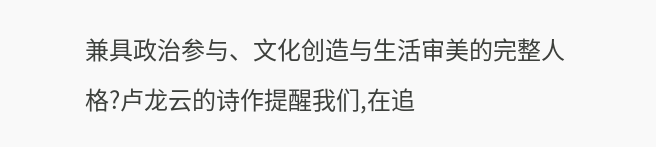兼具政治参与、文化创造与生活审美的完整人格?卢龙云的诗作提醒我们,在追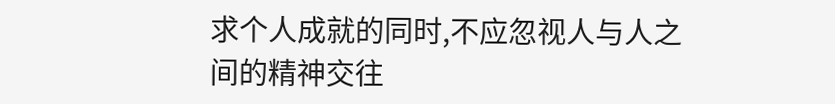求个人成就的同时,不应忽视人与人之间的精神交往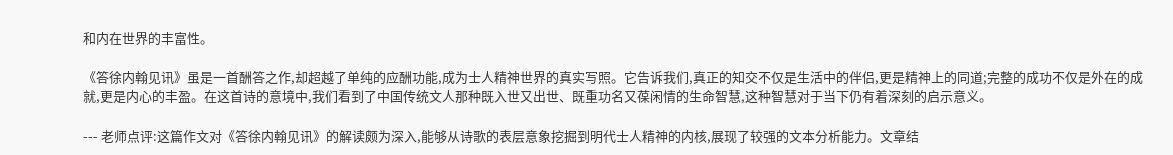和内在世界的丰富性。

《答徐内翰见讯》虽是一首酬答之作,却超越了单纯的应酬功能,成为士人精神世界的真实写照。它告诉我们,真正的知交不仅是生活中的伴侣,更是精神上的同道;完整的成功不仅是外在的成就,更是内心的丰盈。在这首诗的意境中,我们看到了中国传统文人那种既入世又出世、既重功名又葆闲情的生命智慧,这种智慧对于当下仍有着深刻的启示意义。

--- 老师点评:这篇作文对《答徐内翰见讯》的解读颇为深入,能够从诗歌的表层意象挖掘到明代士人精神的内核,展现了较强的文本分析能力。文章结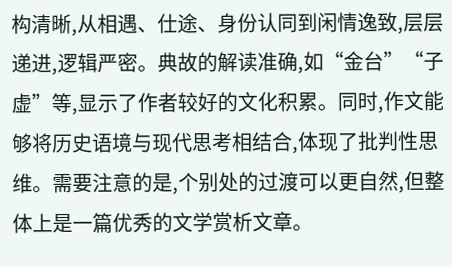构清晰,从相遇、仕途、身份认同到闲情逸致,层层递进,逻辑严密。典故的解读准确,如“金台”“子虚”等,显示了作者较好的文化积累。同时,作文能够将历史语境与现代思考相结合,体现了批判性思维。需要注意的是,个别处的过渡可以更自然,但整体上是一篇优秀的文学赏析文章。